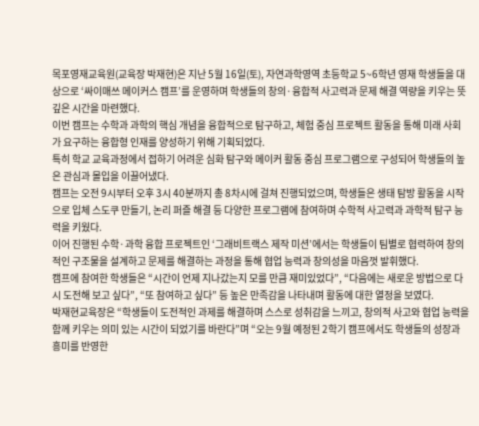목포영재교육원(교육장 박재현)은 지난 5월 16일(토), 자연과학영역 초등학교 5~6학년 영재 학생들을 대상으로 ‘싸이매쓰 메이커스 캠프’를 운영하며 학생들의 창의·융합적 사고력과 문제 해결 역량을 키우는 뜻깊은 시간을 마련했다.
이번 캠프는 수학과 과학의 핵심 개념을 융합적으로 탐구하고, 체험 중심 프로젝트 활동을 통해 미래 사회가 요구하는 융합형 인재를 양성하기 위해 기획되었다.
특히 학교 교육과정에서 접하기 어려운 심화 탐구와 메이커 활동 중심 프로그램으로 구성되어 학생들의 높은 관심과 몰입을 이끌어냈다.
캠프는 오전 9시부터 오후 3시 40분까지 총 8차시에 걸쳐 진행되었으며, 학생들은 생태 탐방 활동을 시작으로 입체 스도쿠 만들기, 논리 퍼즐 해결 등 다양한 프로그램에 참여하며 수학적 사고력과 과학적 탐구 능력을 키웠다.
이어 진행된 수학·과학 융합 프로젝트인 ‘그래비트랙스 제작 미션’에서는 학생들이 팀별로 협력하여 창의적인 구조물을 설계하고 문제를 해결하는 과정을 통해 협업 능력과 창의성을 마음껏 발휘했다.
캠프에 참여한 학생들은 “시간이 언제 지나갔는지 모를 만큼 재미있었다”, “다음에는 새로운 방법으로 다시 도전해 보고 싶다”, “또 참여하고 싶다” 등 높은 만족감을 나타내며 활동에 대한 열정을 보였다.
박재현교육장은 “학생들이 도전적인 과제를 해결하며 스스로 성취감을 느끼고, 창의적 사고와 협업 능력을 함께 키우는 의미 있는 시간이 되었기를 바란다”며 “오는 9월 예정된 2학기 캠프에서도 학생들의 성장과 흥미를 반영한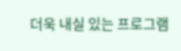더욱 내실 있는 프로그램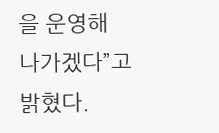을 운영해 나가겠다”고 밝혔다.